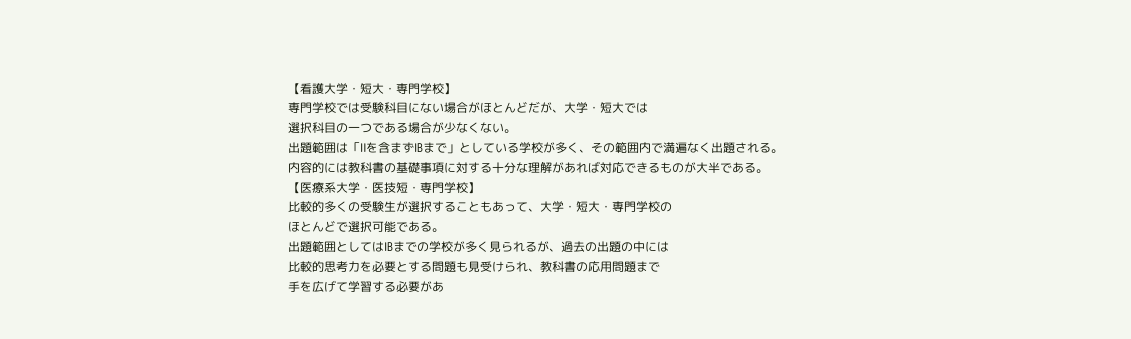【看護大学・短大・専門学校】
専門学校では受験科目にない場合がほとんどだが、大学・短大では
選択科目の一つである場合が少なくない。
出題範囲は「Ⅱを含まずⅠBまで」としている学校が多く、その範囲内で満遍なく出題される。
内容的には教科書の基礎事項に対する十分な理解があれば対応できるものが大半である。
【医療系大学・医技短・専門学校】
比較的多くの受験生が選択することもあって、大学・短大・専門学校の
ほとんどで選択可能である。
出題範囲としてはⅠBまでの学校が多く見られるが、過去の出題の中には
比較的思考力を必要とする問題も見受けられ、教科書の応用問題まで
手を広げて学習する必要があ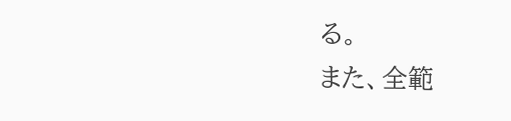る。
また、全範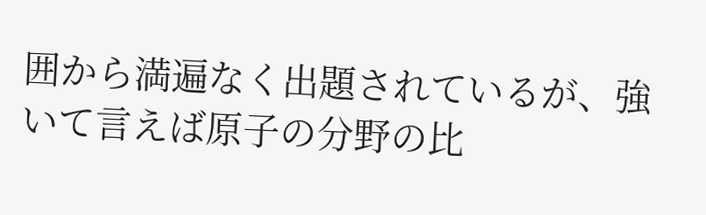囲から満遍なく出題されているが、強いて言えば原子の分野の比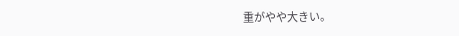重がやや大きい。